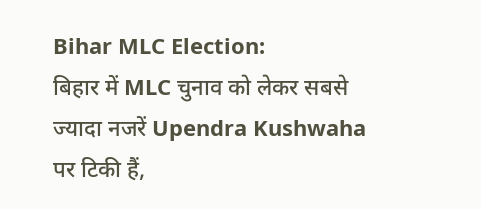Bihar MLC Election:
बिहार में MLC चुनाव को लेकर सबसे ज्यादा नजरें Upendra Kushwaha पर टिकी हैं,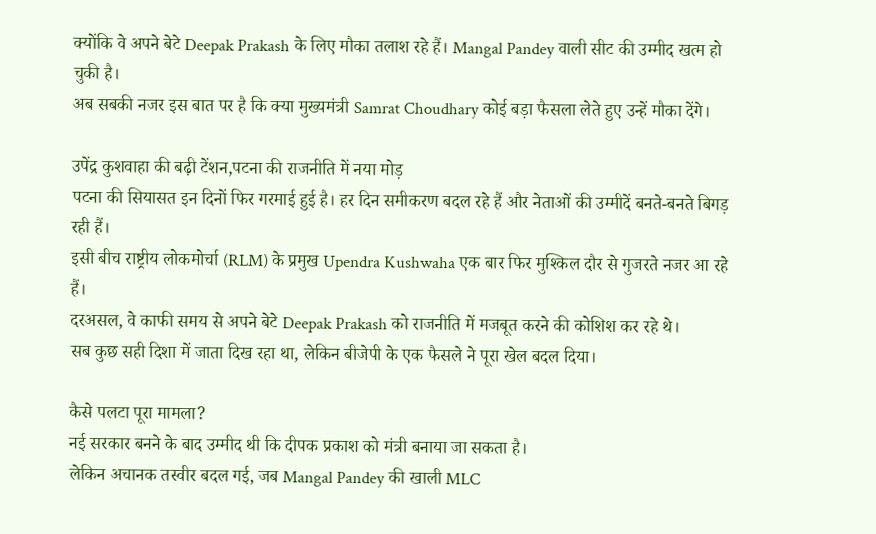क्योंकि वे अपने बेटे Deepak Prakash के लिए मौका तलाश रहे हैं। Mangal Pandey वाली सीट की उम्मीद खत्म हो चुकी है।
अब सबकी नजर इस बात पर है कि क्या मुख्यमंत्री Samrat Choudhary कोई बड़ा फैसला लेते हुए उन्हें मौका देंगे।

उपेंद्र कुशवाहा की बढ़ी टेंशन,पटना की राजनीति में नया मोड़
पटना की सियासत इन दिनों फिर गरमाई हुई है। हर दिन समीकरण बदल रहे हैं और नेताओं की उम्मीदें बनते-बनते बिगड़ रही हैं।
इसी बीच राष्ट्रीय लोकमोर्चा (RLM) के प्रमुख Upendra Kushwaha एक बार फिर मुश्किल दौर से गुजरते नजर आ रहे हैं।
दरअसल, वे काफी समय से अपने बेटे Deepak Prakash को राजनीति में मजबूत करने की कोशिश कर रहे थे।
सब कुछ सही दिशा में जाता दिख रहा था, लेकिन बीजेपी के एक फैसले ने पूरा खेल बदल दिया।

कैसे पलटा पूरा मामला?
नई सरकार बनने के बाद उम्मीद थी कि दीपक प्रकाश को मंत्री बनाया जा सकता है।
लेकिन अचानक तस्वीर बदल गई, जब Mangal Pandey की खाली MLC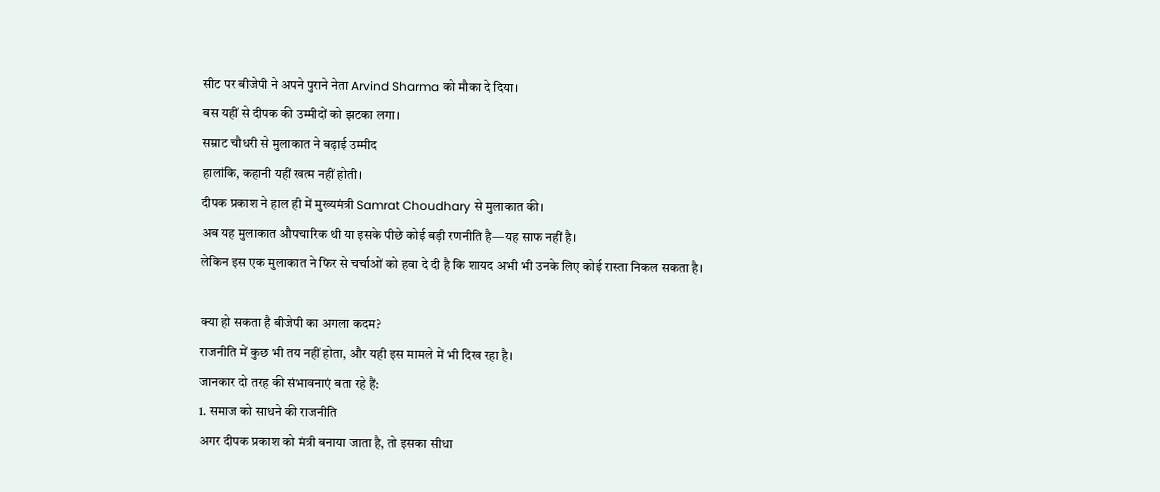सीट पर बीजेपी ने अपने पुराने नेता Arvind Sharma को मौका दे दिया।
बस यहीं से दीपक की उम्मीदों को झटका लगा।
सम्राट चौधरी से मुलाकात ने बढ़ाई उम्मीद
हालांकि, कहानी यहीं खत्म नहीं होती।
दीपक प्रकाश ने हाल ही में मुख्यमंत्री Samrat Choudhary से मुलाकात की।
अब यह मुलाकात औपचारिक थी या इसके पीछे कोई बड़ी रणनीति है—यह साफ नहीं है।
लेकिन इस एक मुलाकात ने फिर से चर्चाओं को हवा दे दी है कि शायद अभी भी उनके लिए कोई रास्ता निकल सकता है।

क्या हो सकता है बीजेपी का अगला कदम?
राजनीति में कुछ भी तय नहीं होता, और यही इस मामले में भी दिख रहा है।
जानकार दो तरह की संभावनाएं बता रहे हैं:
1. समाज को साधने की राजनीति
अगर दीपक प्रकाश को मंत्री बनाया जाता है, तो इसका सीधा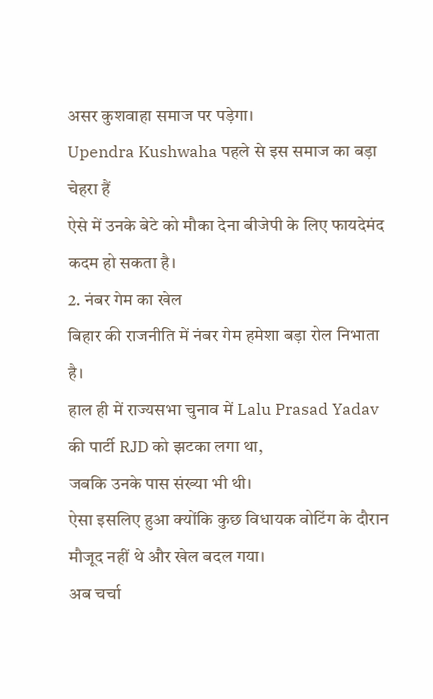असर कुशवाहा समाज पर पड़ेगा।
Upendra Kushwaha पहले से इस समाज का बड़ा चेहरा हैं
ऐसे में उनके बेटे को मौका देना बीजेपी के लिए फायदेमंद कदम हो सकता है।
2. नंबर गेम का खेल
बिहार की राजनीति में नंबर गेम हमेशा बड़ा रोल निभाता है।
हाल ही में राज्यसभा चुनाव में Lalu Prasad Yadav की पार्टी RJD को झटका लगा था,
जबकि उनके पास संख्या भी थी।
ऐसा इसलिए हुआ क्योंकि कुछ विधायक वोटिंग के दौरान मौजूद नहीं थे और खेल बदल गया।
अब चर्चा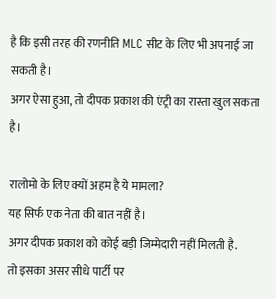है कि इसी तरह की रणनीति MLC सीट के लिए भी अपनाई जा सकती है।
अगर ऐसा हुआ, तो दीपक प्रकाश की एंट्री का रास्ता खुल सकता है।

रालोमो के लिए क्यों अहम है ये मामला?
यह सिर्फ एक नेता की बात नहीं है।
अगर दीपक प्रकाश को कोई बड़ी जिम्मेदारी नहीं मिलती है.
तो इसका असर सीधे पार्टी पर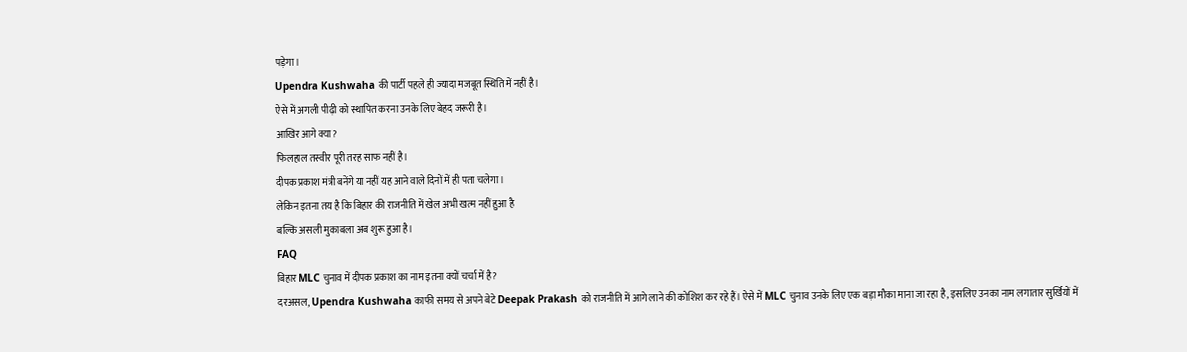पड़ेगा।
Upendra Kushwaha की पार्टी पहले ही ज्यादा मजबूत स्थिति में नहीं है।
ऐसे में अगली पीढ़ी को स्थापित करना उनके लिए बेहद जरूरी है।
आखिर आगे क्या?
फिलहाल तस्वीर पूरी तरह साफ नहीं है।
दीपक प्रकाश मंत्री बनेंगे या नहीं यह आने वाले दिनों में ही पता चलेगा।
लेकिन इतना तय है कि बिहार की राजनीति में खेल अभी खत्म नहीं हुआ है
बल्कि असली मुकाबला अब शुरू हुआ है।
FAQ
बिहार MLC चुनाव में दीपक प्रकाश का नाम इतना क्यों चर्चा में है?
दरअसल, Upendra Kushwaha काफी समय से अपने बेटे Deepak Prakash को राजनीति में आगे लाने की कोशिश कर रहे हैं। ऐसे में MLC चुनाव उनके लिए एक बड़ा मौका माना जा रहा है, इसलिए उनका नाम लगातार सुर्खियों में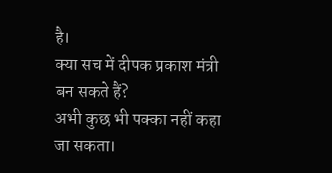है।
क्या सच में दीपक प्रकाश मंत्री बन सकते हैं?
अभी कुछ भी पक्का नहीं कहा जा सकता।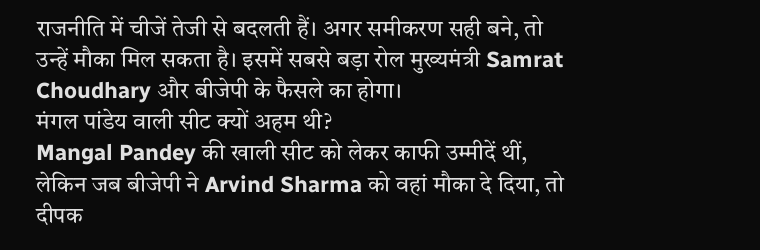राजनीति में चीजें तेजी से बदलती हैं। अगर समीकरण सही बने, तो उन्हें मौका मिल सकता है। इसमें सबसे बड़ा रोल मुख्यमंत्री Samrat Choudhary और बीजेपी के फैसले का होगा।
मंगल पांडेय वाली सीट क्यों अहम थी?
Mangal Pandey की खाली सीट को लेकर काफी उम्मीदें थीं, लेकिन जब बीजेपी ने Arvind Sharma को वहां मौका दे दिया, तो दीपक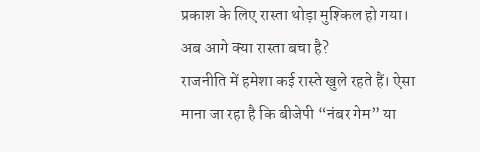प्रकाश के लिए रास्ता थोड़ा मुश्किल हो गया।
अब आगे क्या रास्ता बचा है?
राजनीति में हमेशा कई रास्ते खुले रहते हैं। ऐसा माना जा रहा है कि बीजेपी “नंबर गेम” या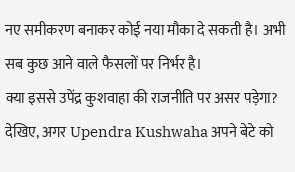नए समीकरण बनाकर कोई नया मौका दे सकती है। अभी सब कुछ आने वाले फैसलों पर निर्भर है।
क्या इससे उपेंद्र कुशवाहा की राजनीति पर असर पड़ेगा?
देखिए, अगर Upendra Kushwaha अपने बेटे को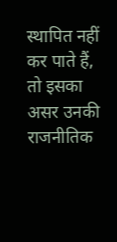स्थापित नहीं कर पाते हैं, तो इसका असर उनकी राजनीतिक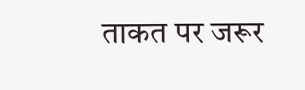ताकत पर जरूर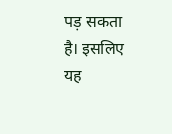पड़ सकता है। इसलिए यह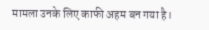मामला उनके लिए काफी अहम बन गया है।